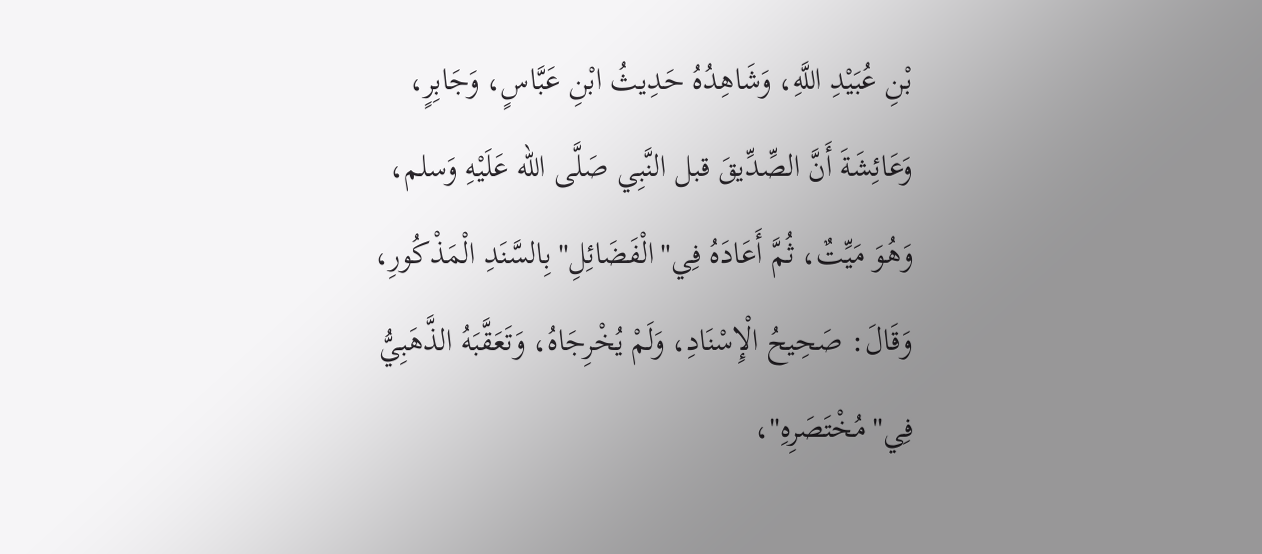بْنِ عُبَيْدِ اللَّهِ، وَشَاهِدُهُ حَدِيثُ ابْنِ عَبَّاسٍ، وَجَابِرٍ، وَعَائِشَةَ أَنَّ الصِّدِّيقَ قبل النَّبِي صَلَّى الله عَلَيْهِ وَسلم، وَهُوَ مَيِّتٌ، ثُمَّ أَعَادَهُ فِي"الْفَضَائِلِ"بِالسَّنَدِ الْمَذْكُورِ، وَقَالَ: صَحِيحُ الْإِسْنَادِ، وَلَمْ يُخْرِجَاهُ، وَتَعَقَّبَهُ الذَّهَبِيُّ فِي"مُخْتَصَرِهِ"،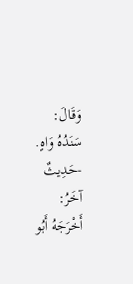وَقَالَ: سَنَدُهُ وَاهٍ.
-حَدِيثٌ آخَرُ: أَخْرَجَهُ أَبُو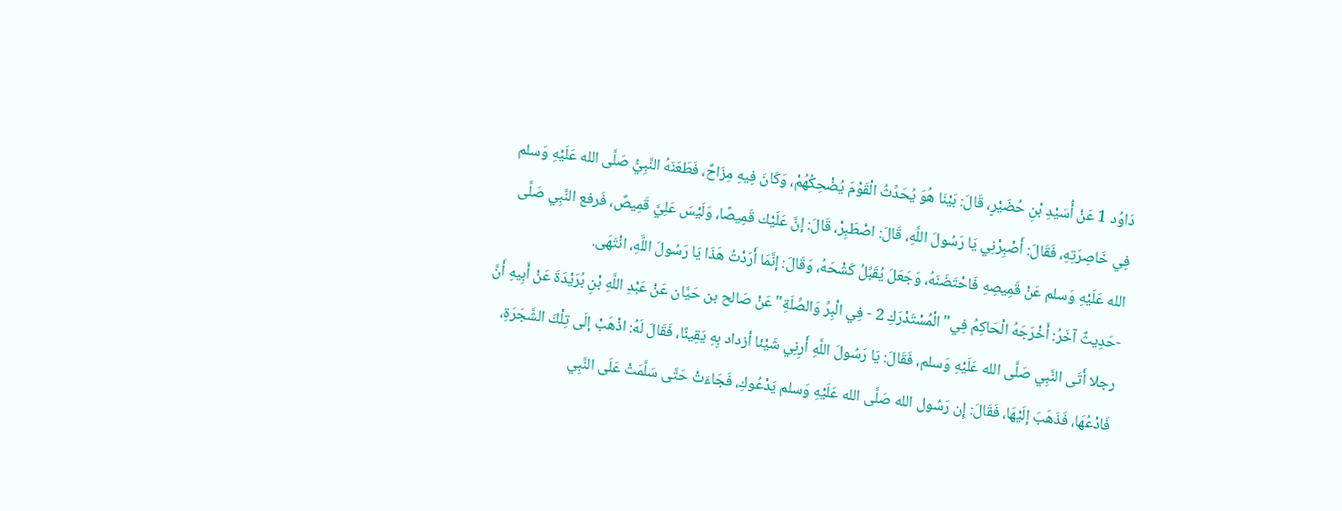دَاوُد 1 عَنْ أُسَيْدِ بْنِ حُضَيْرٍ، قَالَ: بَيْنَا هُوَ يُحَدِّثُ الْقَوْمَ يُضْحِكُهُمْ، وَكَانَ فِيهِ مِزَاحٌ، فَطَعَنَهُ النَّبِيُّ صَلَّى الله عَلَيْهِ وَسلم فِي خَاصِرَتِهِ، فَقَالَ: أَصْبِرْنِي يَا رَسُولَ اللَّهِ، قَالَ: اصْطَبِرْ، قَالَ: إنَّ عَلَيْك قَمِيصًا، وَلَيْسَ عَلِيَّ قَمِيصٌ، فَرفع النَّبِي صَلَّى الله عَلَيْهِ وَسلم عَنْ قَمِيصِهِ فَاحْتَضَنَهُ، وَجَعَلَ يُقَبِّلُ كَشْحَهُ، وَقَالَ: إنَّمَا أَرَدْتُ هَذَا يَا رَسُولَ اللَّهِ، انْتَهَى.
-حَدِيثٌ آخَرُ: أَخْرَجَهُ الْحَاكِمُ فِي"الْمُسْتَدْرَكِ 2 - فِي الْبِرِّ وَالصِّلَةِ"عَنْ صَالح بن حَيَّان عَنْ عَبْدِ اللَّهِ بْنِ بُرَيْدَةَ عَنْ أَبِيهِ أَنَّ رجلا أَتَى النَّبِي صَلَّى الله عَلَيْهِ وَسلم، فَقَالَ: يَا رَسُولَ اللَّهِ أَرِنِي شَيْئا أزداد بِهِ يَقِينًا، فَقَالَ لَهُ: اذْهَبْ إلَى تِلْكَ الشَّجَرَةِ، فَادْعُهَا، فَذَهَبَ إلَيْهَا، فَقَالَ: إِن رَسُول الله صَلَّى الله عَلَيْهِ وَسلم يَدْعُوكِ، فَجَاءَتْ حَتَّى سَلَّمَتْ عَلَى النَّبِي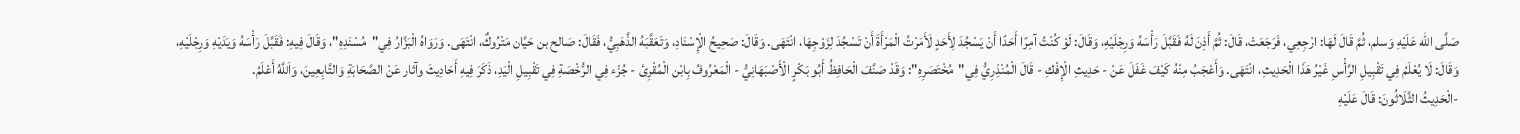صَلَّى الله عَلَيْهِ وَسلم، ثُمَّ قَالَ لَهَا: ارْجِعِي، فَرَجَعَتْ، قَالَ: ثُمَّ أَذِنَ لَهُ فَقَبَّلَ رَأْسَهُ وَرِجْلَيْهِ، وَقَالَ: لَوْ كُنْتُ آمِرًا أَحَدًا أَنْ يَسْجُدَ لِأَحَدٍ لَأَمَرْتُ الْمَرْأَةَ أَنْ تَسْجُدَ لِزَوْجِهَا، انْتَهَى. وَقَالَ: صَحِيحُ الْإِسْنَادِ، وَتَعَقَّبَهُ الذَّهَبِيُّ، فَقَالَ: صَالح بن حَيَّان مَتْرُوكٌ، انْتَهَى. وَرَوَاهُ الْبَزَّارُ فِي"مُسْنَدِهِ"، وَقَالَ فِيهِ: فَقَبَّلَ رَأْسَهُ وَيَدَيْهِ وَرِجْلَيْهِ، وَقَالَ: لَا يُعْلَمُ فِي تَقْبِيلِ الرَّأْسِ غَيْرُ هَذَا الْحَدِيثِ، انْتَهَى. وَأَعْجَبُ مِنْهُ كَيْفَ غَفَلَ عَنْ - حَدِيثِ الْإِفْكِ - قَالَ الْمُنْذِرِيُّ فِي"مُخْتَصَرِهِ": وَقَدْ صَنَّفَ الْحَافِظُ أَبُو بَكْرٍ الْأَصْبَهَانِيُّ - الْمَعْرُوفُ بِابْن الْمُقْرِئ - جُزْء فِي الرُّخْصَةِ فِي تَقْبِيلِ الْيَدِ، ذَكَرَ فِيهِ أَحَادِيثَ وآثار عَنْ الصَّحَابَةِ وَالتَّابِعِينَ، وَاَللَّهُ أَعْلَمُ.
-الْحَدِيثُ الثَّلَاثُونَ: قَالَ عَلَيْهِ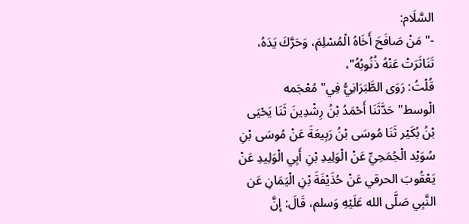السَّلَام:
-"مَنْ صَافَحَ أَخَاهُ الْمُسْلِمَ، وَحَرَّكَ يَدَهُ، تَنَاثَرَتْ عَنْهُ ذُنُوبُهُ"،
قُلْتُ: رَوَى الطَّبَرَانِيُّ فِي"مُعْجَمه الْوسط"حَدَّثَنَا أَحْمَدُ بْنُ رِشْدِينَ ثَنَا يَحْيَى بْنُ بُكَيْر ثَنَا مُوسَى بْنُ رَبِيعَةَ عَنْ مُوسَى بْنِ سُوَيْد الْجُمَحِيِّ عَنْ الْوَلِيدِ بْنِ أَبِي الْوَلِيدِ عَنْ يَعْقُوبَ الحرقي عَنْ حُذَيْفَةَ بْنِ الْيَمَانِ عَن النَّبِي صَلَّى الله عَلَيْهِ وَسلم، قَالَ: إنَّ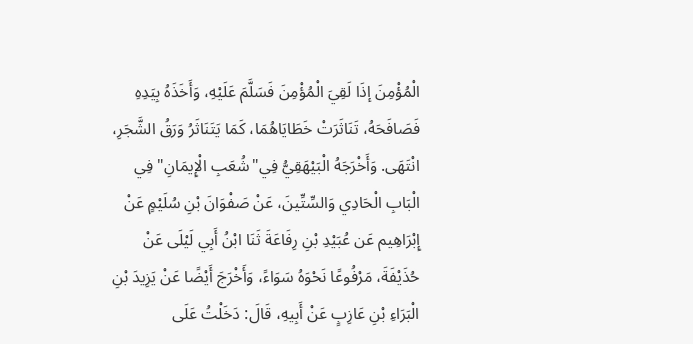الْمُؤْمِنَ إذَا لَقِيَ الْمُؤْمِنَ فَسَلَّمَ عَلَيْهِ، وَأَخَذَهُ بِيَدِهِ فَصَافَحَهُ، تَنَاثَرَتْ خَطَايَاهُمَا، كَمَا يَتَنَاثَرُ وَرَقُ الشَّجَرِ، انْتَهَى. وَأَخْرَجَهُ الْبَيْهَقِيُّ فِي"شُعَبِ الْإِيمَانِ"فِي الْبَابِ الْحَادِي وَالسِّتِّينَ، عَنْ صَفْوَانَ بْنِ سُلَيْمٍ عَنْ إِبْرَاهِيم عَن عُبَيْدِ بْنِ رِفَاعَةَ ثَنَا ابْنُ أَبِي لَيْلَى عَنْ حُذَيْفَةَ، مَرْفُوعًا نَحْوَهُ سَوَاءً، وَأَخْرَجَ أَيْضًا عَنْ يَزِيدَ بْنِ الْبَرَاءِ بْنِ عَازِبٍ عَنْ أَبِيهِ، قَالَ: دَخَلْتُ عَلَى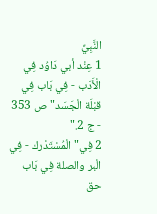النَّبِيِّ
1 عِنْد أبي دَاوُد فِي الْأَدَب - فِي بَاب فِي قبْلَة الْجَسَد"ص 353 - ج 2."
2 فِي"الْمُسْتَدْرك - فِي الْبر والصلة فِي بَاب حق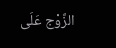الزَّوْج عَلَى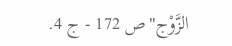الزَّوْج"ص 172 - ج 4.